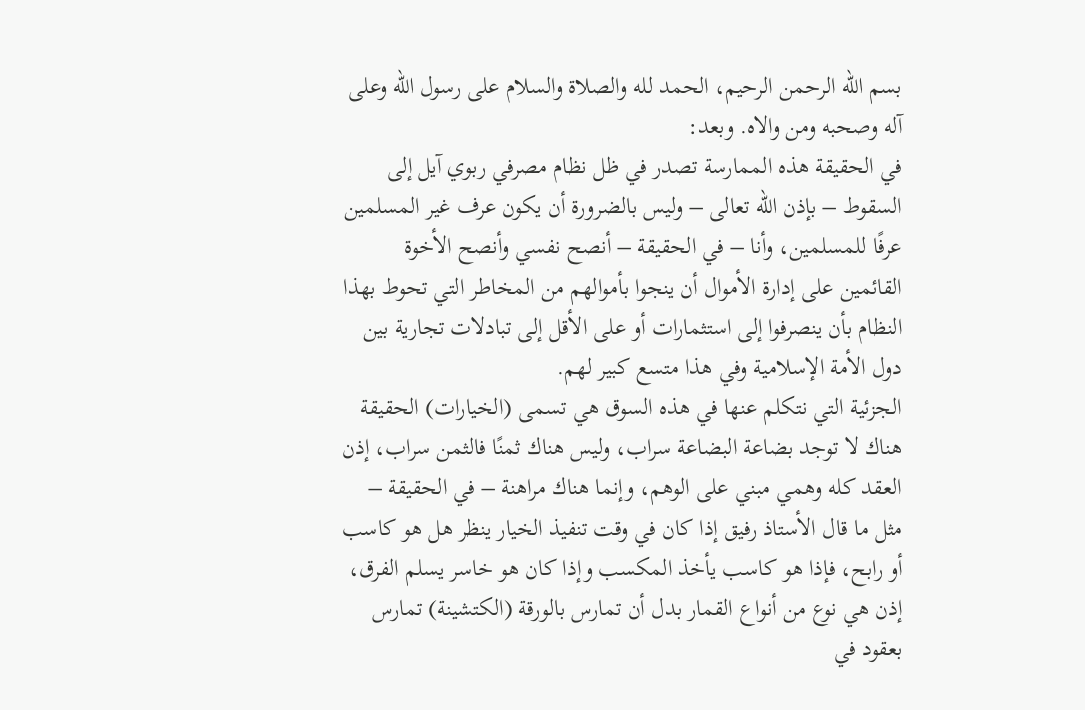بسم الله الرحمن الرحيم، الحمد لله والصلاة والسلام على رسول الله وعلى آله وصحبه ومن والاه. وبعد:
في الحقيقة هذه الممارسة تصدر في ظل نظام مصرفي ربوي آيل إلى السقوط – بإذن الله تعالى – وليس بالضرورة أن يكون عرف غير المسلمين عرفًا للمسلمين، وأنا – في الحقيقة – أنصح نفسي وأنصح الأخوة القائمين على إدارة الأموال أن ينجوا بأموالهم من المخاطر التي تحوط بهذا النظام بأن ينصرفوا إلى استثمارات أو على الأقل إلى تبادلات تجارية بين دول الأمة الإسلامية وفي هذا متسع كبير لهم.
الجزئية التي نتكلم عنها في هذه السوق هي تسمى (الخيارات) الحقيقة هناك لا توجد بضاعة البضاعة سراب، وليس هناك ثمنًا فالثمن سراب، إذن العقد كله وهمي مبني على الوهم، وإنما هناك مراهنة – في الحقيقة – مثل ما قال الأستاذ رفيق إذا كان في وقت تنفيذ الخيار ينظر هل هو كاسب أو رابح، فإذا هو كاسب يأخذ المكسب وإذا كان هو خاسر يسلم الفرق، إذن هي نوع من أنواع القمار بدل أن تمارس بالورقة (الكتشينة) تمارس بعقود في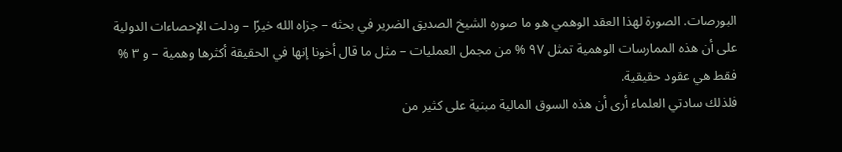البورصات. الصورة لهذا العقد الوهمي هو ما صوره الشيخ الصديق الضرير في بحثه – جزاه الله خيرًا – ودلت الإحصاءات الدولية على أن هذه الممارسات الوهمية تمثل ٩٧ % من مجمل العمليات – مثل ما قال أخونا إنها في الحقيقة أكثرها وهمية – و ٣ % فقط هي عقود حقيقية.
فلذلك سادتي العلماء أرى أن هذه السوق المالية مبنية على كثير من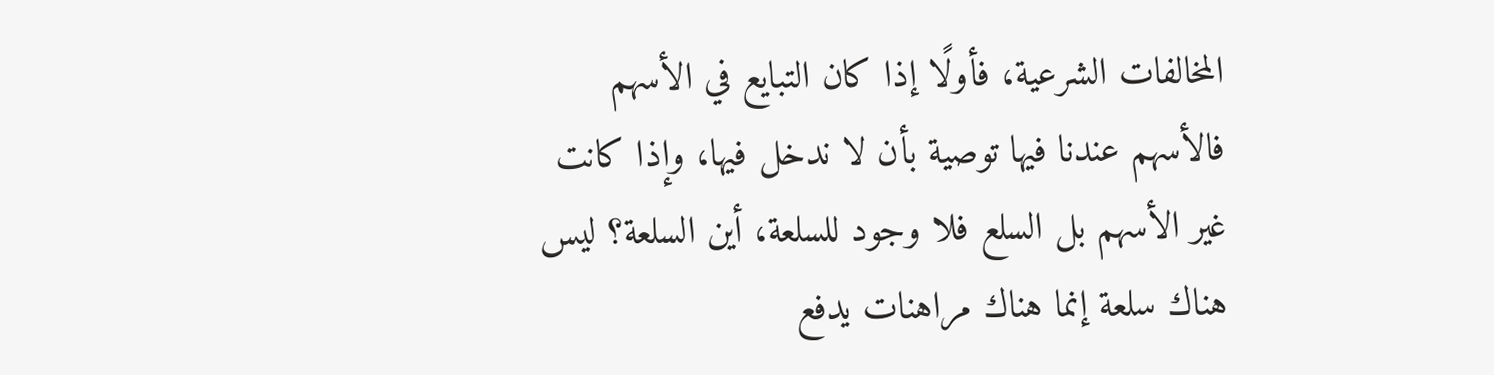المخالفات الشرعية، فأولًا إذا كان التبايع في الأسهم فالأسهم عندنا فيها توصية بأن لا ندخل فيها، وإذا كانت غير الأسهم بل السلع فلا وجود للسلعة، أين السلعة؟ ليس هناك سلعة إنما هناك مراهنات يدفع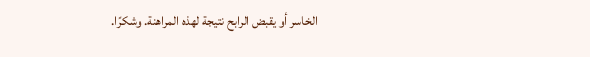الخاسر أو يقبض الرابح نتيجة لهذه المراهنة. وشكرًا.